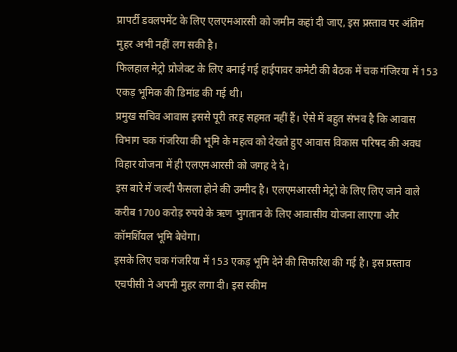प्रापर्टी डवलपमेंट के लिए एलएमआरसी को जमीन कहां दी जाए, इस प्रस्ताव पर अंतिम मुहर अभी नहीं लग सकी है।
फिलहाल मेट्रो प्रोजेक्ट के लिए बनाई गई हाईपावर कमेटी की बैठक में चक गंजिरया में 153 एकड़ भूमिक की डिमांड की गई थी।
प्रमुख सचिव आवास इससे पूरी तरह सहमत नहीं हैं। ऐसे में बहुत संभव है कि आवास विभाग चक गंजरिया की भूमि के महत्व को देखते हुए आवास विकास परिषद की अवध विहार योजना में ही एलएमआरसी को जगह दे दे।
इस बारे में जल्दी फैसला होने की उम्मीद है। एलएमआरसी मेट्रो के लिए लिए जाने वाले करीब 1700 करोड़ रुपये के ऋण भुगतान के लिए आवासीय योजना लाएगा और कॉमर्शियल भूमि बेचेगा।
इसके लिए चक गंजरिया में 153 एकड़ भूमि देने की सिफरिश की गई है। इस प्रस्ताव एचपीसी ने अपनी मुहर लगा दी। इस स्कीम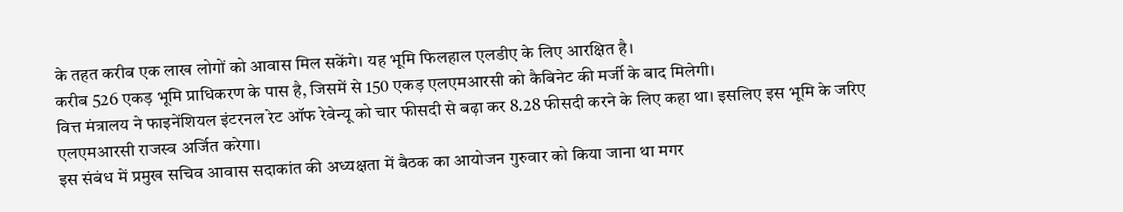के तहत करीब एक लाख लोगों को आवास मिल सकेंगे। यह भूमि फिलहाल एलडीए के लिए आरक्षित है।
करीब 526 एकड़ भूमि प्राधिकरण के पास है, जिसमें से 150 एकड़ एलएमआरसी को कैबिनेट की मर्जी के बाद मिलेगी।
वित्त मंत्रालय ने फाइनेंशियल इंटरनल रेट ऑफ रेवेन्यू को चार फीसदी से बढ़ा कर 8.28 फीसदी करने के लिए कहा था। इसलिए इस भूमि के जरिए एलएमआरसी राजस्व अर्जित करेगा।
इस संबंध में प्रमुख सचिव आवास सदाकांत की अध्यक्षता में बैठक का आयोजन गुरुवार को किया जाना था मगर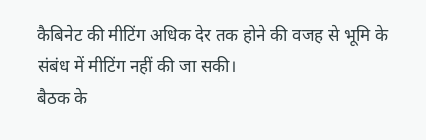कैबिनेट की मीटिंग अधिक देर तक होने की वजह से भूमि के संबंध में मीटिंग नहीं की जा सकी।
बैठक के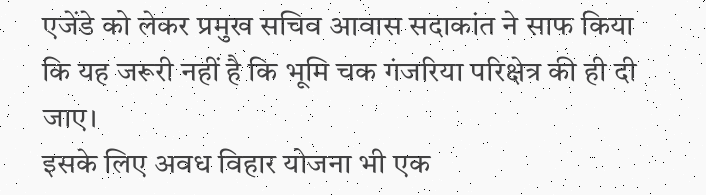एजेंडे को लेकर प्रमुख सचिव आवास सदाकांत ने साफ किया कि यह जरूरी नहीं है कि भूमि चक गंजरिया परिक्षेत्र की ही दी जाए।
इसके लिए अवध विहार योजना भी एक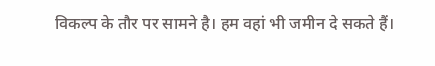विकल्प के तौर पर सामने है। हम वहां भी जमीन दे सकते हैं।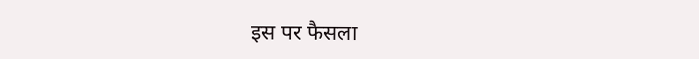इस पर फैसला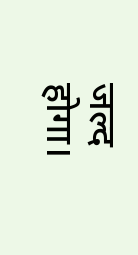जल्द होगा।